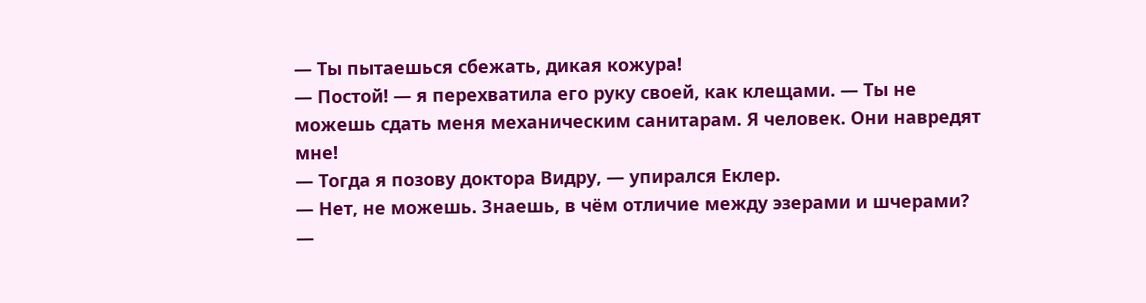— Ты пытаешься сбежать, дикая кожура!
— Постой! — я перехватила его руку своей, как клещами. — Ты не можешь сдать меня механическим санитарам. Я человек. Они навредят мне!
— Тогда я позову доктора Видру, — упирался Еклер.
— Нет, не можешь. Знаешь, в чём отличие между эзерами и шчерами?
—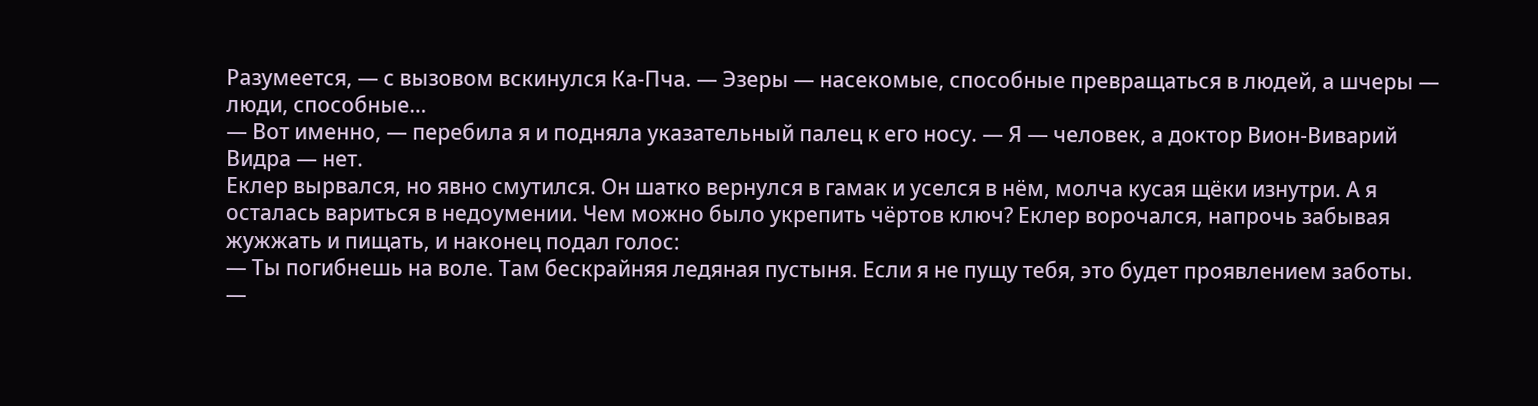Разумеется, — с вызовом вскинулся Ка-Пча. — Эзеры — насекомые, способные превращаться в людей, а шчеры — люди, способные…
— Вот именно, — перебила я и подняла указательный палец к его носу. — Я — человек, а доктор Вион-Виварий Видра — нет.
Еклер вырвался, но явно смутился. Он шатко вернулся в гамак и уселся в нём, молча кусая щёки изнутри. А я осталась вариться в недоумении. Чем можно было укрепить чёртов ключ? Еклер ворочался, напрочь забывая жужжать и пищать, и наконец подал голос:
— Ты погибнешь на воле. Там бескрайняя ледяная пустыня. Если я не пущу тебя, это будет проявлением заботы.
—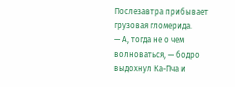Послезавтра прибывает грузовая гломерида.
— А, тогда не о чем волноваться, — бодро выдохнул Ка-Пча и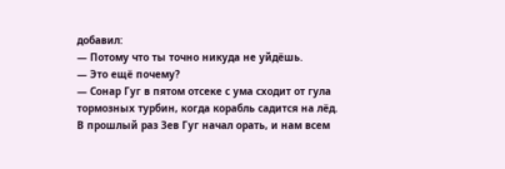добавил:
— Потому что ты точно никуда не уйдёшь.
— Это ещё почему?
— Сонар Гуг в пятом отсеке с ума сходит от гула тормозных турбин, когда корабль садится на лёд. В прошлый раз Зев Гуг начал орать, и нам всем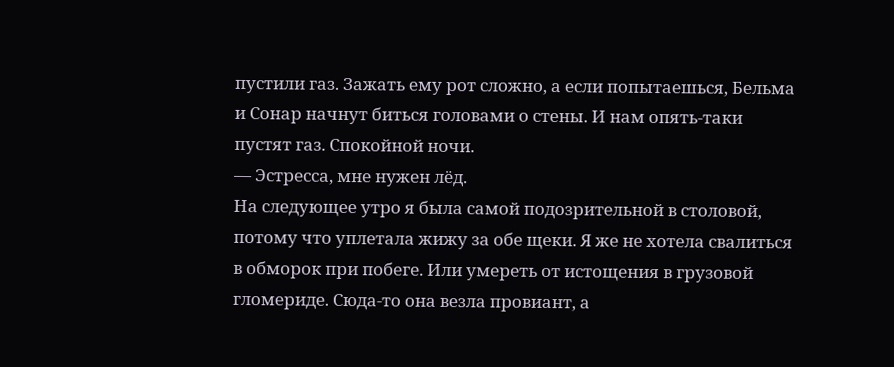пустили газ. Зажать ему рот сложно, а если попытаешься, Бельма и Сонар начнут биться головами о стены. И нам опять-таки пустят газ. Спокойной ночи.
— Эстресса, мне нужен лёд.
На следующее утро я была самой подозрительной в столовой, потому что уплетала жижу за обе щеки. Я же не хотела свалиться в обморок при побеге. Или умереть от истощения в грузовой гломериде. Сюда-то она везла провиант, а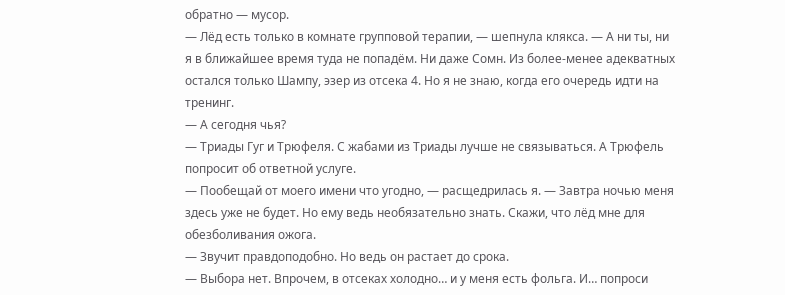обратно — мусор.
— Лёд есть только в комнате групповой терапии, — шепнула клякса. — А ни ты, ни я в ближайшее время туда не попадём. Ни даже Сомн. Из более-менее адекватных остался только Шампу, эзер из отсека 4. Но я не знаю, когда его очередь идти на тренинг.
— А сегодня чья?
— Триады Гуг и Трюфеля. С жабами из Триады лучше не связываться. А Трюфель попросит об ответной услуге.
— Пообещай от моего имени что угодно, — расщедрилась я. — Завтра ночью меня здесь уже не будет. Но ему ведь необязательно знать. Скажи, что лёд мне для обезболивания ожога.
— Звучит правдоподобно. Но ведь он растает до срока.
— Выбора нет. Впрочем, в отсеках холодно… и у меня есть фольга. И… попроси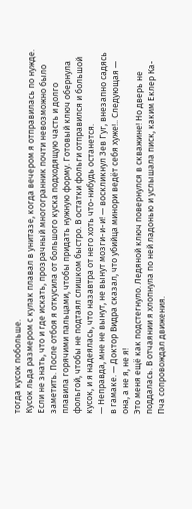тогда кусок побольше.
Кусок льда размером с кулак плавал в унитазе, когда вечером я отправилась по нужде. Если не знать, что и где искать, прозрачный многогранник почти невозможно было заметить. После отбоя я откусила от большого куска подходящую часть и долго плавила горячими пальцами, чтобы придать нужную форму. Готовый ключ обернула фольгой, чтобы не подтаял слишком быстро. В остатки фольги отправился и большой кусок, и я надеялась, что назавтра от него хоть что-нибудь останется.
— Неправда, мне не вынут, не вынут мозги-и-и! — воскликнул Зев Гуг, внезапно садясь в гамаке. — Доктор Видра сказал, что убийца минори ведёт себя хуже!.. Следующая — она, а не я, не я!
Это меня ещё как подстегнуло. Ледяной ключ повернулся в скважине! Но дверь не поддалась. В отчаянии я хлопнула по ней ладонью и услышала писк, каким Еклер Ка-Пча сопровождал движения.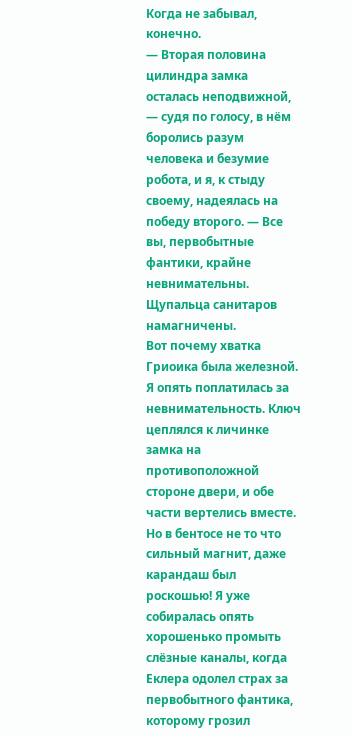Когда не забывал, конечно.
— Вторая половина цилиндра замка осталась неподвижной, — судя по голосу, в нём боролись разум человека и безумие робота, и я, к стыду своему, надеялась на победу второго. — Все вы, первобытные фантики, крайне невнимательны. Щупальца санитаров намагничены.
Вот почему хватка Гриоика была железной. Я опять поплатилась за невнимательность. Ключ цеплялся к личинке замка на противоположной стороне двери, и обе части вертелись вместе. Но в бентосе не то что сильный магнит, даже карандаш был роскошью! Я уже собиралась опять хорошенько промыть слёзные каналы, когда Еклера одолел страх за первобытного фантика, которому грозил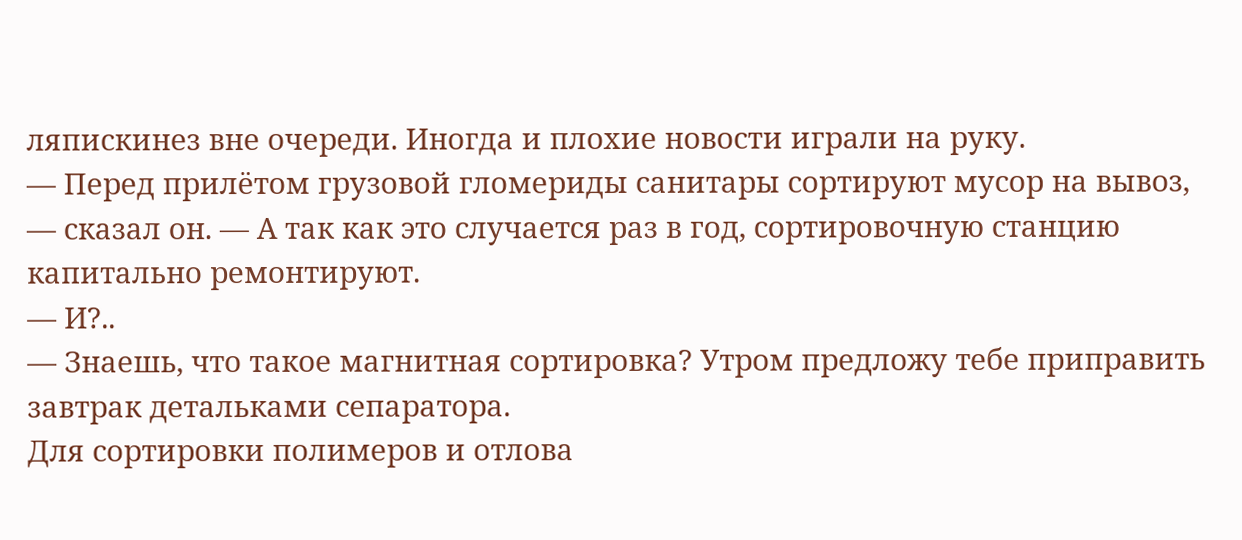ляпискинез вне очереди. Иногда и плохие новости играли на руку.
— Перед прилётом грузовой гломериды санитары сортируют мусор на вывоз, — сказал он. — А так как это случается раз в год, сортировочную станцию капитально ремонтируют.
— И?..
— Знаешь, что такое магнитная сортировка? Утром предложу тебе приправить завтрак детальками сепаратора.
Для сортировки полимеров и отлова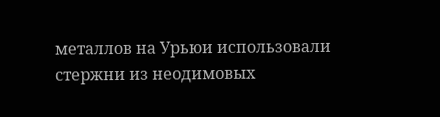металлов на Урьюи использовали стержни из неодимовых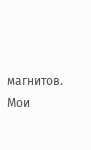магнитов. Мои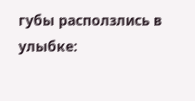губы расползлись в улыбке: